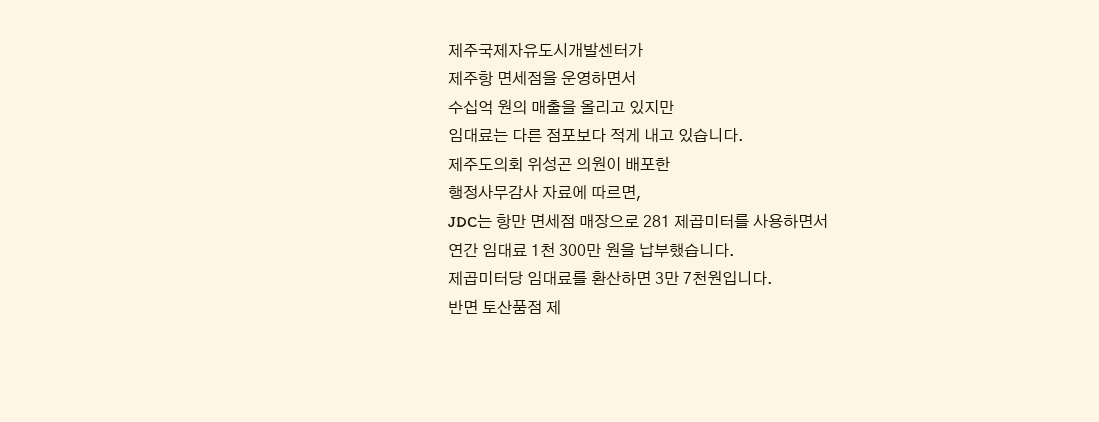제주국제자유도시개발센터가
제주항 면세점을 운영하면서
수십억 원의 매출을 올리고 있지만
임대료는 다른 점포보다 적게 내고 있습니다.
제주도의회 위성곤 의원이 배포한
행정사무감사 자료에 따르면,
JDC는 항만 면세점 매장으로 281 제곱미터를 사용하면서
연간 임대료 1천 300만 원을 납부했습니다.
제곱미터당 임대료를 환산하면 3만 7천원입니다.
반면 토산품점 제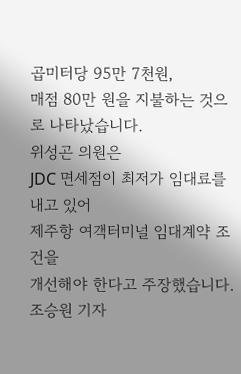곱미터당 95만 7천원,
매점 80만 원을 지불하는 것으로 나타났습니다.
위성곤 의원은
JDC 면세점이 최저가 임대료를 내고 있어
제주항 여객터미널 임대계약 조건을
개선해야 한다고 주장했습니다.
조승원 기자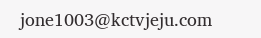jone1003@kctvjeju.com